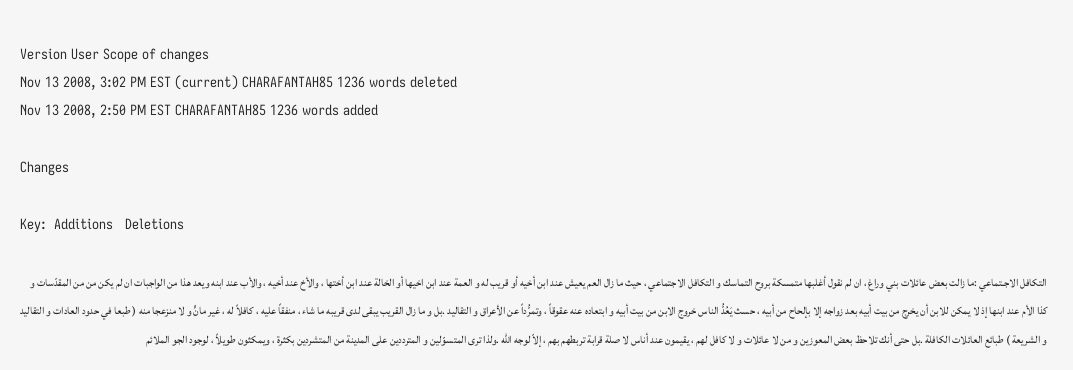Version User Scope of changes
Nov 13 2008, 3:02 PM EST (current) CHARAFANTAH85 1236 words deleted
Nov 13 2008, 2:50 PM EST CHARAFANTAH85 1236 words added

Changes

Key:  Additions   Deletions

التكافل الاجـتماعي :ما زالت بعض عائلات بني وراغ ، ان لم نقول أغلبها متمسكة بروح التماسك و التكافل الاجتماعي ، حيث ما زال العم يعيش عند ابن أخيه أو قريب له و العمة عند ابن اخيها أو الخالة عند ابن أختها ، والأخ عند أخيه ، والأب عند ابنه ويعد هذا من الواجبات ان لم يكن من من المقدّسات و كذا الأم عند ابنها إذ لا يمكن للابن أن يخرج من بيت أبيه بعد زواجه إلا بإلحاح من أبيه ، حسث يَعُدُّ الناس خروج الابن من بيت أبيه و ابتعاده عنه عقوقاً ، وتمرُّداً عن الأعراق و التقاليد .بل و ما زال القريب يبقى لدى قريبه ما شاء ، منفقاً عليه ، كافلاً له ، غير مانٍّ و لا منزعجا منه ( طبعا في حدود العادات و التقاليد و الشريعة ) طبائع العائلات الكافلة .بل حتى أنك تلاحظ بعض المعوزين و من لا عائلات و لا كافل لهم ، يقيمون عند أناس لا صلة قرابة تربطهم بهم ، إلاّ لوجه الله .ولذا ترى المتسوّلين و المترددين على المدينة من المتشردين بكثرة ، ويمكثون طويلاً ، لوجود الجو الملائم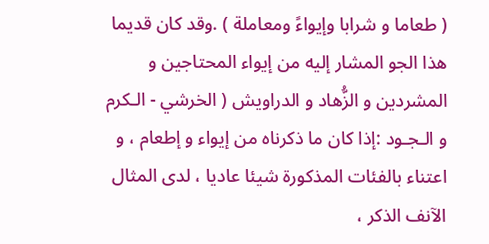( طعاما و شرابا وإيواءً ومعاملة ) .وقد كان قديما هذا الجو المشار إليه من إيواء المحتاجين و المشردين و الزُّهاد و الدراويش ( الخرشي - الـكرم و الـجـود :إذا كان ما ذكرناه من إيواء و إطعام ، و اعتناء بالفئات المذكورة شيئا عاديا ، لدى المثال الآنف الذكر ،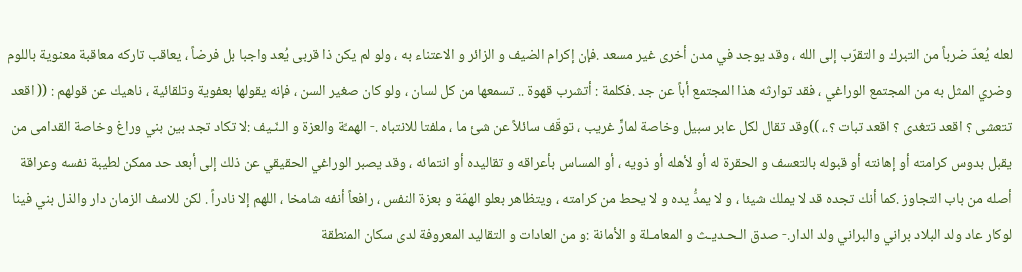لعله يُعدّ ضرباً من التبرك و التقرّب إلى الله ، وقد يوجد في مدن أخرى غير مسعد .فإن إكرام الضيف و الزائر و الاعتناء به ، ولو لم يكن ذا قربى يُعد واجبا بل فرضاً ، يعاقب تاركه معاقبة معنوية باللوم وضري المثل به من المجتمع الوراغي ، فقد توارثه هذا المجتمع أباً عن جد .فكلمة : أتشرب قهوة .. تسمعها من كل لسان ، ولو كان صغير السن ، فإنه يقولها بعفوية وتلقائية ، ناهيك عن قولهم : (( اقعد تتعشى ؟ اقعد تتغدى ؟ اقعد تبات ؟.، ))وقد تقال لكل عابر سبيل وخاصة لمارٍّ غريب ، توقّف سائلاً عن شئ ما ، ملفتا للانتباه .- الهمـِّة والعزة و الـنّـيف :لا تكاد تجد بين بني وراغ وخاصة القدامى من يقبل بدوس كرامته أو إهانته أو قبوله بالتعسف و الحقرة له أو لأهله أو ذويه ، أو المساس بأعراقه و تقاليده أو انتمائه ، وقد يصبر الوراغي الحقيقي عن ذلك إلى أبعد حد ممكن لطيبة نفسه وعراقة أصله من باب التجاوز .كما أنك تجده قد لا يملك شيئا ، و لا يمدُّ يده و لا يحط من كرامته ، ويتظاهر بعلو الهمّة و بعزة النفس ، رافعاً أنفه شامخا ، اللهم إلا نادراً . لكن للاسف الزمان دار والذل بني فينا لوكار عاد ولد البلاد براني والبراني ولد الدار.- صدق الـحـديـث و المعامـلة و الأمانة :و من العادات و التقاليد المعروفة لدى سكان المنطقة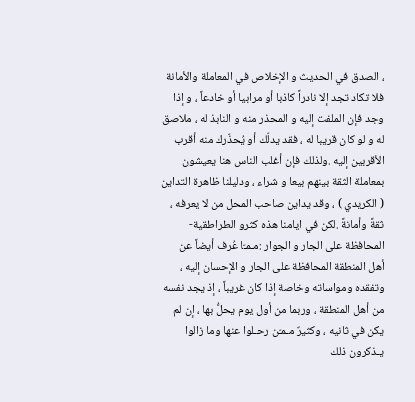، الصدق في الحديث و الإخلاص في المعاملة والأمانة فلا تكاد تجد إلا نادراً كاذبا أو مرابيا أو خادعاً ، و إذا وجد فإن الملفت إليه و المحذر منه و النابذ له ، ملاصق له و لو كان قريبا له ، فقد يدلّك أو يُحذّرك منه أقرب الأقربين إليه .ولذلك فإن أغلب الناس هنا يعيشون بمعاملة الثقة بينهم بيعا و شراء ، ودليلنا ظاهرة التداين ( الكريدي ) ، وقد يداين صاحب المحل من لا يعرفه ، ثقةً وأمانةً .لكن في ايامنا هذه كثرو الطراطقية- المحافظة على الجار و الجوار :مـمـّا عُرف أيضاً عن أهل المنطقة المحافظة على الجار و الإحسان إليه ، وتفقده ومواساته وخاصة إذا كان غريباً ، إذ يجد نفسه من أهل المنطقة ، وربما من أول يوم يحلُّ بها ، إن لم يكن في ثانيه ، وكثيرٌ مـمـّن رحـلوا عنها وما زالوا يـذكرون ذلك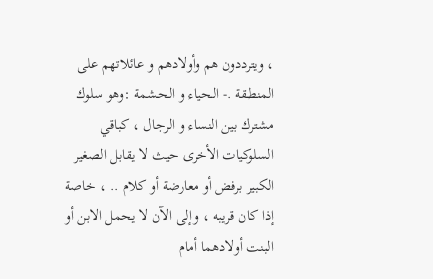، ويترددون هم وأولادهم و عائلاتهم على المنطـقة .- الـحياء و الحـشمة :وهو سلوك مشترك بين النساء و الرجال ، كباقي السلوكيات الأخرى حيث لا يقابل الصغير الكبير برفض أو معارضة أو كلام .. ، خاصة إذا كان قريبه ، وإلى الآن لا يحمل الابن أو البنت أولادهما أمام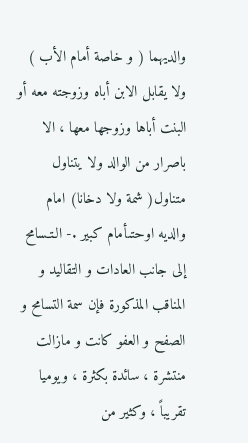والديهما ( و خاصة أمام الأب ) ولا يقابل الابن أباه وزوجته معه أو البنت أباها وزوجها معها ، الا باصرار من الوالد ولا يتناول متناول( شمة ولا دخانا) امام والديه اوحتىأمام كبير .- الـتـسامح إلى جانب العادات و التقاليد و المناقب المذكورة فإن سمة التسامح و الصفح و العفو كانت و مازالت منتشرة ، سائدة بكثرة ، ويوميا تقريباً ، وكثير من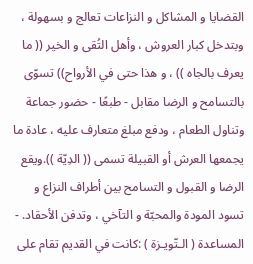القضايا و المشاكل و النزاعات تعالج و بسهولة ، وبتدخل كبار العروش ، وأهل التُقى و الخير (( ما يعرف بالجاه )) ، و هذا حتى في الأرواح)) تسوّى بالتسامح و الرضا مقابل - طبعًا - حضور جماعة وتناول الطعام ، ودفع مبلغ متعارف عليه ، عادة ما يجمعها العرش أو القبيلة تسمى (( الدِيّة )).ويقع الرضا و القبول و التسامح بين أطراف النزاع و تسود المودة والمحبّة و التآخي ، وتدفن الأحقاد. - المساعدة ( الـتّويـزة ) :كانت في القديم تقام على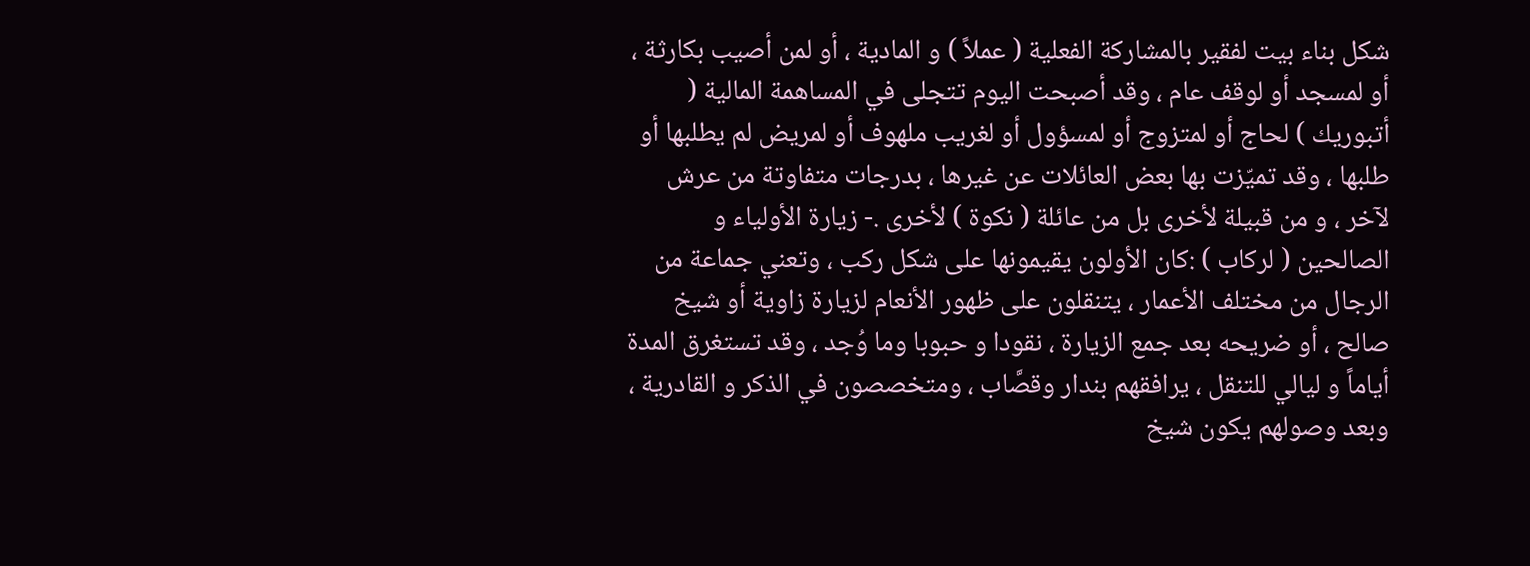شكل بناء بيت لفقير بالمشاركة الفعلية ( عملاً ) و المادية ، أو لمن أصيب بكارثة ، أو لمسجد أو لوقف عام ، وقد أصبحت اليوم تتجلى في المساهمة المالية ( أتبوريك ) لحاج أو لمتزوج أو لمسؤول أو لغريب ملهوف أو لمريض لم يطلبها أو طلبها ، وقد تميّزت بها بعض العائلات عن غيرها ، بدرجات متفاوتة من عرش لآخر ، و من قبيلة لأخرى بل من عائلة ( نكوة ) لأخرى .- زيارة الأولياء و الصالحين ( لركاب ) :كان الأولون يقيمونها على شكل ركب ، وتعني جماعة من الرجال من مختلف الأعمار ، يتنقلون على ظهور الأنعام لزيارة زاوية أو شيخ صالح ، أو ضريحه بعد جمع الزيارة ، نقودا و حبوبا وما وُجد ، وقد تستغرق المدة أياماً و ليالي للتنقل ، يرافقهم بندار وقصَّاب ، ومتخصصون في الذكر و القادرية ، وبعد وصولهم يكون شيخ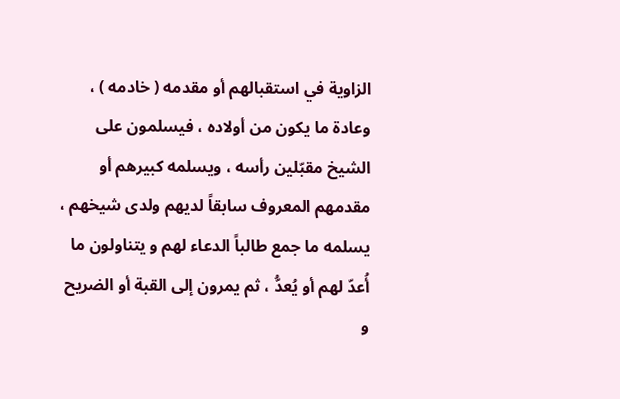الزاوية في استقبالهم أو مقدمه ( خادمه ) ، وعادة ما يكون من أولاده ، فيسلمون على الشيخ مقبّلين رأسه ، ويسلمه كبيرهم أو مقدمهم المعروف سابقاً لديهم ولدى شيخهم ، يسلمه ما جمع طالباً الدعاء لهم و يتناولون ما أُعدّ لهم أو يُعدُّ ، ثم يمرون إلى القبة أو الضريح و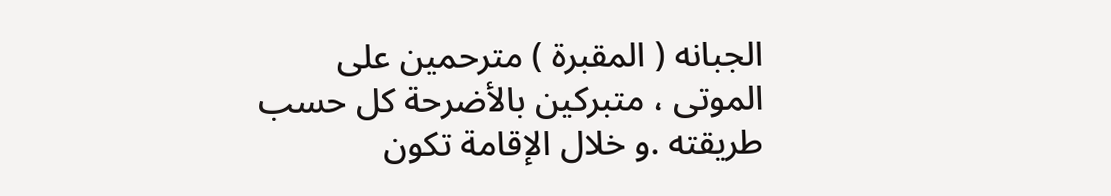الجبانه ( المقبرة ) مترحمين على الموتى ، متبركين بالأضرحة كل حسب طريقته .و خلال الإقامة تكون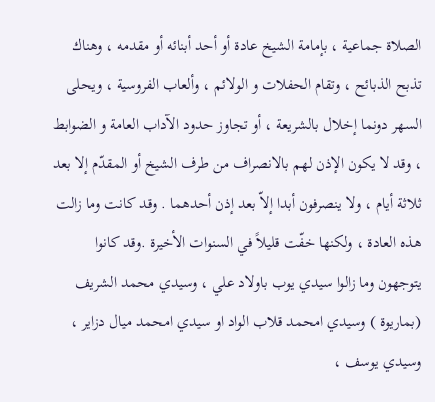الصلاة جماعية ، بإمامة الشيخ عادة أو أحد أبنائه أو مقدمه ، وهناك تذبح الذبائح ، وتقام الحفلات و الولائم ، وألعاب الفروسية ، ويحلى السهر دونما إخلال بالشريعة ، أو تجاوز حدود الآداب العامة و الضوابط ، وقد لا يكون الإذن لهم بالانصراف من طرف الشيخ أو المقدّم إلا بعد ثلاثة أيام ، ولا ينصرفون أبدا إلاّ بعد إذن أحدهما . وقد كانت وما زالت هذه العادة ، ولكنها خفّت قليلاً في السنوات الأخيرة .وقد كانوا يتوجهون وما زالوا سيدي يوب باولاد علي ، وسيدي محمد الشريف (بماريوة ) وسيدي امحمد قلاب الواد او سيدي امحمد ميال دزاير ، وسيدي يوسف ،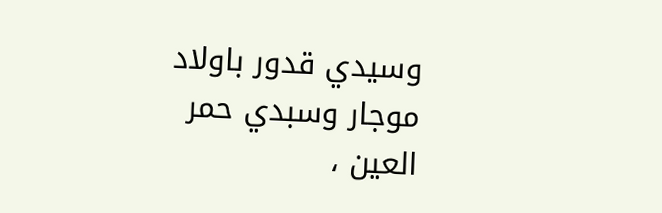وسيدي قدور باولاد موجار وسبدي حمر العين ،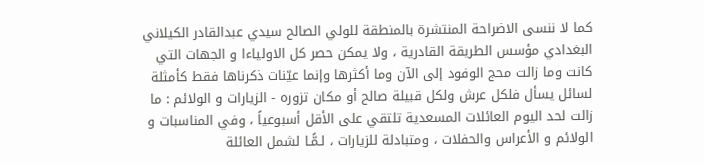كما لا ننسى الاضراحة المنتشرة بالمنطقة للولي الصالح سيدي عبدالقادر الكيلاني البغدادي مؤسس الطريقة القادرية ، ولا يمكن حصر كل الاولياءا و الجهات التي كانت وما زالت محج الوفود إلى الآن وما أكثرها وإنما عيّنات ذكرناها فقط كأمثلة لسائل يسأل فلكل عرش ولكل قبيلة صالح أو مكان تزوره - الزيارات و الولائم : ما زالت لحد اليوم العائلات المسعدية تلتقي على الأقل أسبوعياً ، وفي المناسبات و الولائم و الأعراس والحفلات ، ومتبادلة للزيارات ، لـمًّـا لشمل العائلة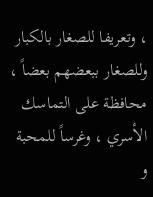، وتعريفا للصغار بالكبار وللصغار ببعضهم بعضاً ، محافظة على التماسك الأسري ، وغرساً للمحبة و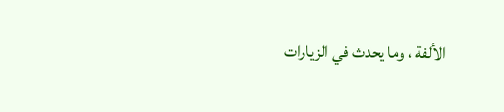الألفة ، وما يحدث في الزيارات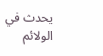يحدث في الولائم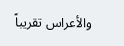والأعراس تقريباً